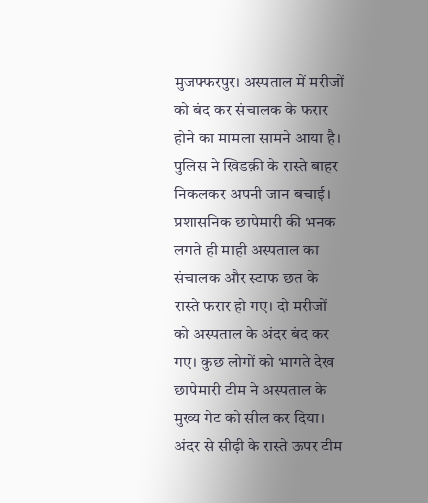मुजफ्फरपुर। अस्पताल में मरीजों को बंद कर संचालक के फरार होने का मामला सामने आया है। पुलिस ने खिडक़ी के रास्ते बाहर निकलकर अपनी जान बचाई। प्रशासनिक छापेमारी की भनक लगते ही माही अस्पताल का संचालक और स्टाफ छत के रास्ते फरार हो गए। दो मरीजों को अस्पताल के अंदर बंद कर गए। कुछ लोगों को भागते देख छापेमारी टीम ने अस्पताल के मुख्य गेट को सील कर दिया।
अंदर से सीढ़ी के रास्ते ऊपर टीम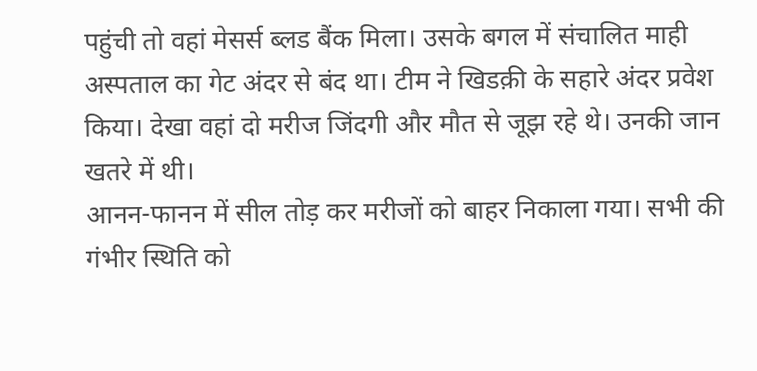पहुंची तो वहां मेसर्स ब्लड बैंक मिला। उसके बगल में संचालित माही अस्पताल का गेट अंदर से बंद था। टीम ने खिडक़ी के सहारे अंदर प्रवेश किया। देखा वहां दो मरीज जिंदगी और मौत से जूझ रहे थे। उनकी जान खतरे में थी।
आनन-फानन में सील तोड़ कर मरीजों को बाहर निकाला गया। सभी की गंभीर स्थिति को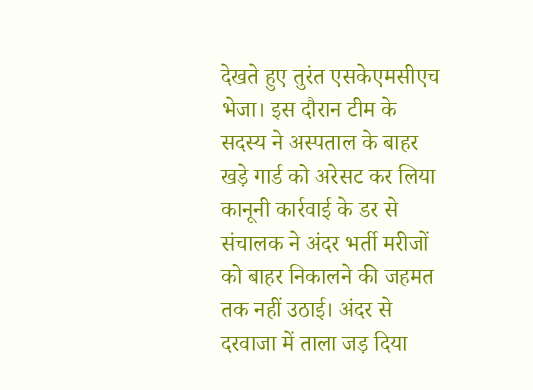देखते हुए तुरंत एसकेएमसीएच भेजा। इस दौरान टीम के सदस्य ने अस्पताल के बाहर खड़े गार्ड को अरेसट कर लिया कानूनी कार्रवाई के डर से संचालक ने अंदर भर्ती मरीजों को बाहर निकालने की जहमत तक नहीं उठाई। अंदर से दरवाजा में ताला जड़ दिया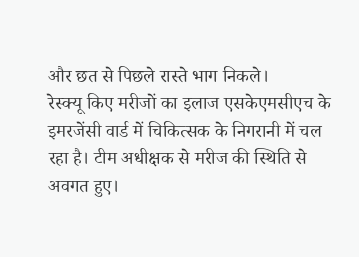और छत से पिछले रास्ते भाग निकले।
रेस्क्यू किए मरीजों का इलाज एसकेएमसीएच के इमरजेंसी वार्ड में चिकित्सक के निगरानी में चल रहा है। टीम अधीक्षक से मरीज की स्थिति से अवगत हुए।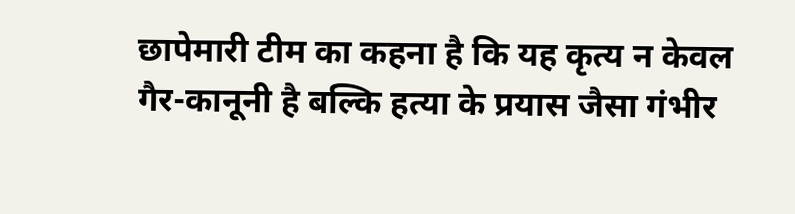छापेमारी टीम का कहना है कि यह कृत्य न केवल गैर-कानूनी है बल्कि हत्या के प्रयास जैसा गंभीर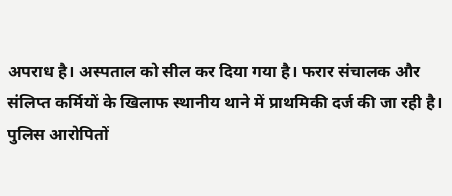अपराध है। अस्पताल को सील कर दिया गया है। फरार संचालक और संलिप्त कर्मियों के खिलाफ स्थानीय थाने में प्राथमिकी दर्ज की जा रही है। पुलिस आरोपितों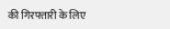की गिरफ्तारी के लिए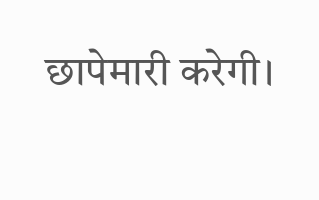छापेमारी करेगी।